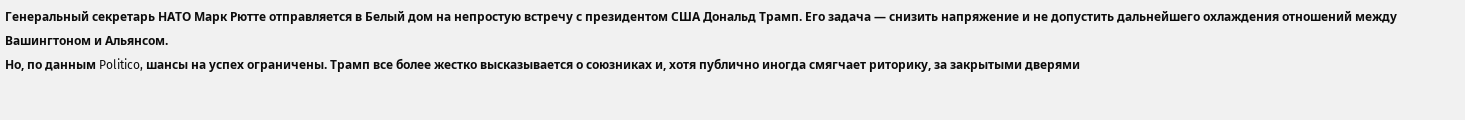Генеральный секретарь НАТО Марк Рютте отправляется в Белый дом на непростую встречу с президентом США Дональд Трамп. Его задача — снизить напряжение и не допустить дальнейшего охлаждения отношений между Вашингтоном и Альянсом.
Но, по данным Politico, шансы на успех ограничены. Трамп все более жестко высказывается о союзниках и, хотя публично иногда смягчает риторику, за закрытыми дверями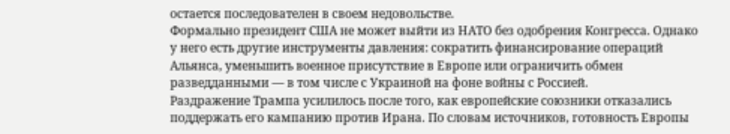остается последователен в своем недовольстве.
Формально президент США не может выйти из НАТО без одобрения Конгресса. Однако у него есть другие инструменты давления: сократить финансирование операций Альянса, уменьшить военное присутствие в Европе или ограничить обмен разведданными — в том числе с Украиной на фоне войны с Россией.
Раздражение Трампа усилилось после того, как европейские союзники отказались поддержать его кампанию против Ирана. По словам источников, готовность Европы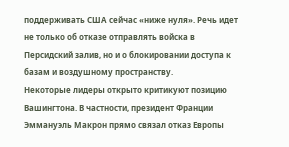поддерживать США сейчас «ниже нуля». Речь идет не только об отказе отправлять войска в Персидский залив, но и о блокировании доступа к базам и воздушному пространству.
Некоторые лидеры открыто критикуют позицию Вашингтона. В частности, президент Франции Эммануэль Макрон прямо связал отказ Европы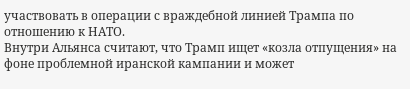участвовать в операции с враждебной линией Трампа по отношению к НАТО.
Внутри Альянса считают, что Трамп ищет «козла отпущения» на фоне проблемной иранской кампании и может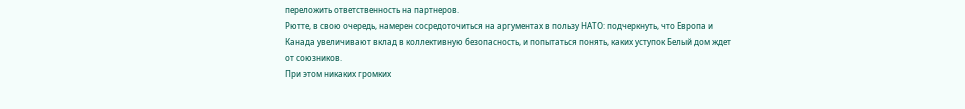переложить ответственность на партнеров.
Рютте, в свою очередь, намерен сосредоточиться на аргументах в пользу НАТО: подчеркнуть, что Европа и Канада увеличивают вклад в коллективную безопасность, и попытаться понять, каких уступок Белый дом ждет от союзников.
При этом никаких громких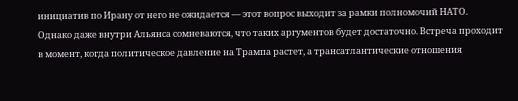инициатив по Ирану от него не ожидается — этот вопрос выходит за рамки полномочий НАТО.
Однако даже внутри Альянса сомневаются, что таких аргументов будет достаточно. Встреча проходит в момент, когда политическое давление на Трампа растет, а трансатлантические отношения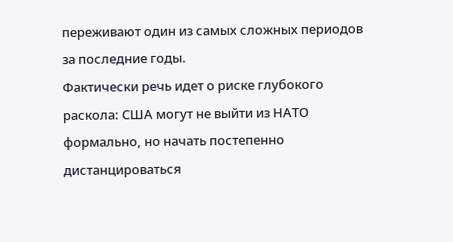переживают один из самых сложных периодов за последние годы.
Фактически речь идет о риске глубокого раскола: США могут не выйти из НАТО формально, но начать постепенно дистанцироваться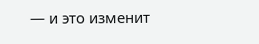— и это изменит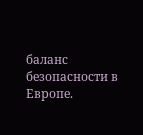баланс безопасности в Европе.